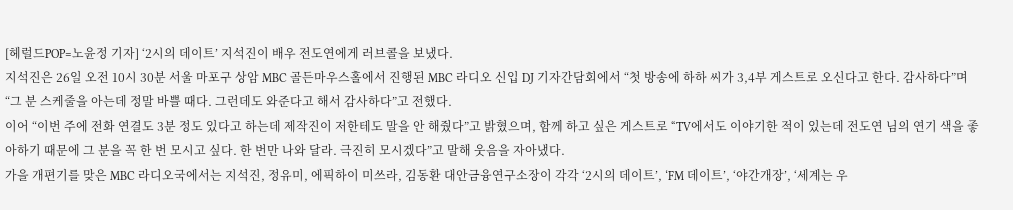[헤럴드POP=노윤정 기자] ‘2시의 데이트’ 지석진이 배우 전도연에게 러브콜을 보냈다.
지석진은 26일 오전 10시 30분 서울 마포구 상암 MBC 골든마우스홀에서 진행된 MBC 라디오 신입 DJ 기자간담회에서 “첫 방송에 하하 씨가 3,4부 게스트로 오신다고 한다. 감사하다”며 “그 분 스케줄을 아는데 정말 바쁠 때다. 그런데도 와준다고 해서 감사하다”고 전했다.
이어 “이번 주에 전화 연결도 3분 정도 있다고 하는데 제작진이 저한테도 말을 안 해줬다”고 밝혔으며, 함께 하고 싶은 게스트로 “TV에서도 이야기한 적이 있는데 전도연 님의 연기 색을 좋아하기 때문에 그 분을 꼭 한 번 모시고 싶다. 한 번만 나와 달라. 극진히 모시겠다”고 말해 웃음을 자아냈다.
가을 개편기를 맞은 MBC 라디오국에서는 지석진, 정유미, 에픽하이 미쓰라, 김동환 대안금융연구소장이 각각 ‘2시의 데이트’, ‘FM 데이트’, ‘야간개장’, ‘세계는 우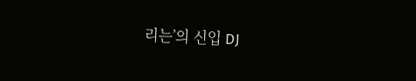리는’의 신입 DJ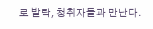로 발탁, 청취자들과 만난다.